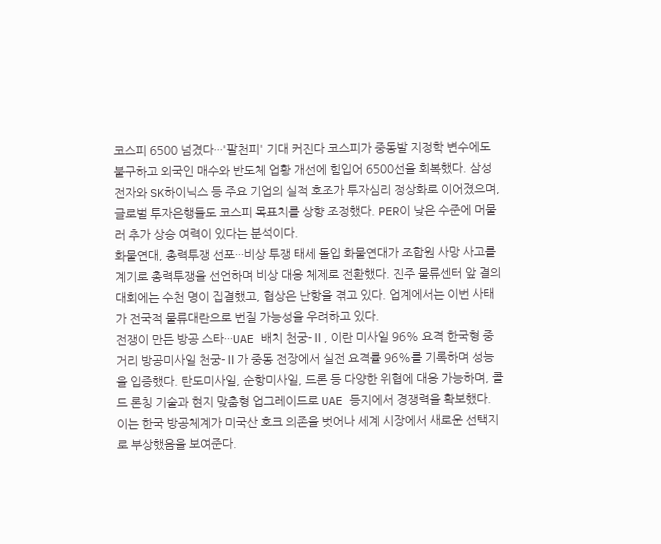코스피 6500 넘겼다···'팔천피' 기대 커진다 코스피가 중동발 지정학 변수에도 불구하고 외국인 매수와 반도체 업황 개선에 힘입어 6500선을 회복했다. 삼성전자와 SK하이닉스 등 주요 기업의 실적 호조가 투자심리 정상화로 이어졌으며, 글로벌 투자은행들도 코스피 목표치를 상향 조정했다. PER이 낮은 수준에 머물러 추가 상승 여력이 있다는 분석이다.
화물연대, 총력투쟁 선포···비상 투쟁 태세 돌입 화물연대가 조합원 사망 사고를 계기로 총력투쟁을 선언하며 비상 대응 체제로 전환했다. 진주 물류센터 앞 결의대회에는 수천 명이 집결했고, 협상은 난항을 겪고 있다. 업계에서는 이번 사태가 전국적 물류대란으로 번질 가능성을 우려하고 있다.
전쟁이 만든 방공 스타···UAE 배치 천궁-Ⅱ, 이란 미사일 96% 요격 한국형 중거리 방공미사일 천궁-Ⅱ가 중동 전장에서 실전 요격률 96%를 기록하며 성능을 입증했다. 탄도미사일, 순항미사일, 드론 등 다양한 위협에 대응 가능하며, 콜드 론칭 기술과 현지 맞춤형 업그레이드로 UAE 등지에서 경쟁력을 확보했다. 이는 한국 방공체계가 미국산 호크 의존을 벗어나 세계 시장에서 새로운 선택지로 부상했음을 보여준다.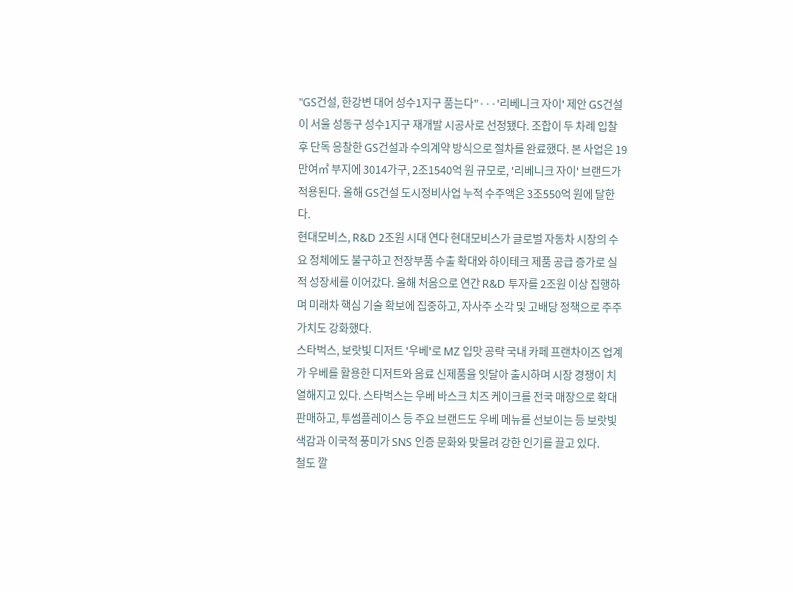"GS건설, 한강변 대어 성수1지구 품는다"···'리베니크 자이' 제안 GS건설이 서울 성동구 성수1지구 재개발 시공사로 선정됐다. 조합이 두 차례 입찰 후 단독 응찰한 GS건설과 수의계약 방식으로 절차를 완료했다. 본 사업은 19만여㎡ 부지에 3014가구, 2조1540억 원 규모로, '리베니크 자이' 브랜드가 적용된다. 올해 GS건설 도시정비사업 누적 수주액은 3조550억 원에 달한다.
현대모비스, R&D 2조원 시대 연다 현대모비스가 글로벌 자동차 시장의 수요 정체에도 불구하고 전장부품 수출 확대와 하이테크 제품 공급 증가로 실적 성장세를 이어갔다. 올해 처음으로 연간 R&D 투자를 2조원 이상 집행하며 미래차 핵심 기술 확보에 집중하고, 자사주 소각 및 고배당 정책으로 주주가치도 강화했다.
스타벅스, 보랏빛 디저트 '우베'로 MZ 입맛 공략 국내 카페 프랜차이즈 업계가 우베를 활용한 디저트와 음료 신제품을 잇달아 출시하며 시장 경쟁이 치열해지고 있다. 스타벅스는 우베 바스크 치즈 케이크를 전국 매장으로 확대 판매하고, 투썸플레이스 등 주요 브랜드도 우베 메뉴를 선보이는 등 보랏빛 색감과 이국적 풍미가 SNS 인증 문화와 맞물려 강한 인기를 끌고 있다.
철도 깔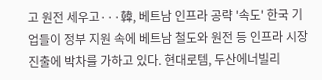고 원전 세우고···韓, 베트남 인프라 공략 '속도' 한국 기업들이 정부 지원 속에 베트남 철도와 원전 등 인프라 시장 진출에 박차를 가하고 있다. 현대로템, 두산에너빌리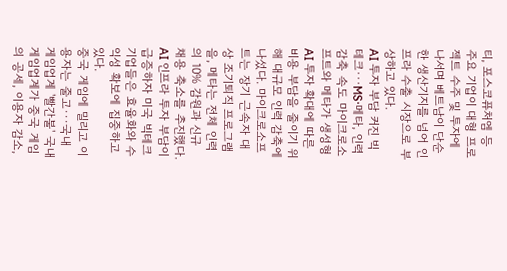티, 포스코퓨처엠 등 주요 기업이 대형 프로젝트 수주 및 투자에 나서며 베트남이 단순한 생산기지를 넘어 인프라 수출 시장으로 부상하고 있다.
AI 투자 부담 커진 빅테크···MS·메타, 인력 감축 속도 마이크로소프트와 메타가 생성형 AI 투자 확대에 따른 비용 부담을 줄이기 위해 대규모 인력 감축에 나섰다. 마이크로소프트는 장기 근속자 대상 조기퇴직 프로그램을, 메타는 전체 인력의 10% 감원과 신규 채용 축소를 추진했다. AI 인프라 투자 부담이 급증하자 미국 빅테크 기업들은 효율화와 수익성 확보에 집중하고 있다.
중국 게임에 밀리고 이용자는 줄고···국내 게임업계 '빨간불' 국내 게임업계가 중국 게임의 공세, 이용자 감소,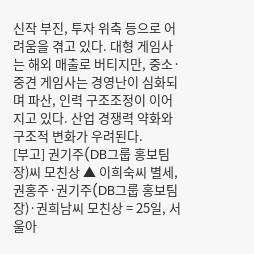신작 부진, 투자 위축 등으로 어려움을 겪고 있다. 대형 게임사는 해외 매출로 버티지만, 중소·중견 게임사는 경영난이 심화되며 파산, 인력 구조조정이 이어지고 있다. 산업 경쟁력 약화와 구조적 변화가 우려된다.
[부고] 권기주(DB그룹 홍보팀장)씨 모친상 ▲ 이희숙씨 별세, 권홍주·권기주(DB그룹 홍보팀장)·권희남씨 모친상 = 25일, 서울아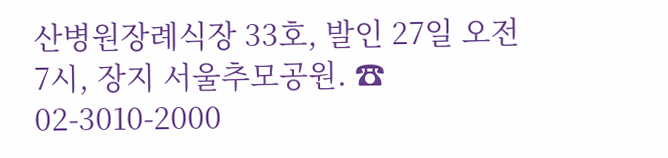산병원장례식장 33호, 발인 27일 오전 7시, 장지 서울추모공원. ☎ 02-3010-2000